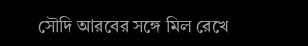সৌদি আরবের সঙ্গে মিল রেখে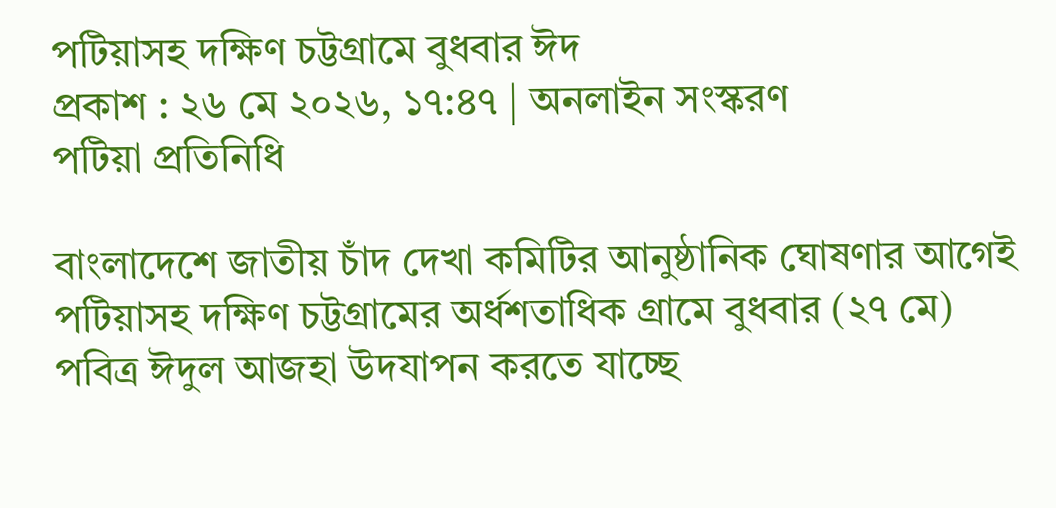পটিয়াসহ দক্ষিণ চট্টগ্রামে বুধবার ঈদ
প্রকাশ : ২৬ মে ২০২৬, ১৭:৪৭ | অনলাইন সংস্করণ
পটিয়া প্রতিনিধি

বাংলাদেশে জাতীয় চাঁদ দেখা কমিটির আনুষ্ঠানিক ঘোষণার আগেই পটিয়াসহ দক্ষিণ চট্টগ্রামের অর্ধশতাধিক গ্রামে বুধবার (২৭ মে) পবিত্র ঈদুল আজহা উদযাপন করতে যাচ্ছে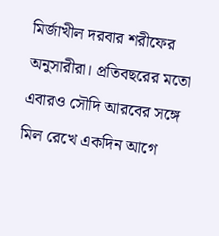মির্জাখীল দরবার শরীফের অনুসারীরা। প্রতিবছরের মতো এবারও সৌদি আরবের সঙ্গে মিল রেখে একদিন আগে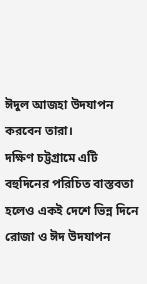ঈদুল আজহা উদযাপন করবেন তারা।
দক্ষিণ চট্টগ্রামে এটি বহুদিনের পরিচিত বাস্তবতা হলেও একই দেশে ভিন্ন দিনে রোজা ও ঈদ উদযাপন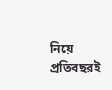নিয়ে প্রতিবছরই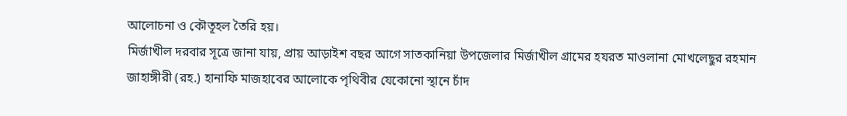আলোচনা ও কৌতূহল তৈরি হয়।
মির্জাখীল দরবার সূত্রে জানা যায়, প্রায় আড়াইশ বছর আগে সাতকানিয়া উপজেলার মির্জাখীল গ্রামের হযরত মাওলানা মোখলেছুর রহমান জাহাঙ্গীরী (রহ.) হানাফি মাজহাবের আলোকে পৃথিবীর যেকোনো স্থানে চাঁদ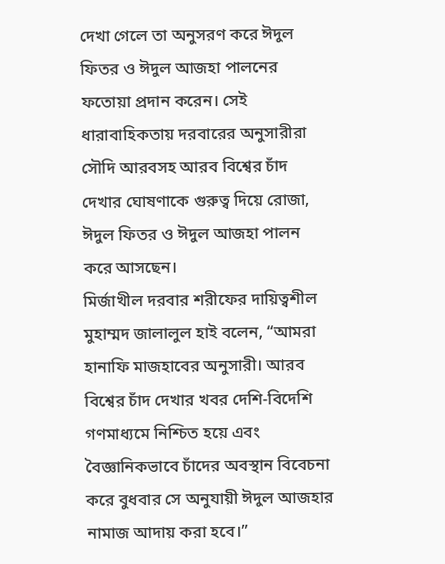দেখা গেলে তা অনুসরণ করে ঈদুল ফিতর ও ঈদুল আজহা পালনের ফতোয়া প্রদান করেন। সেই ধারাবাহিকতায় দরবারের অনুসারীরা সৌদি আরবসহ আরব বিশ্বের চাঁদ দেখার ঘোষণাকে গুরুত্ব দিয়ে রোজা, ঈদুল ফিতর ও ঈদুল আজহা পালন করে আসছেন।
মির্জাখীল দরবার শরীফের দায়িত্বশীল মুহাম্মদ জালালুল হাই বলেন, “আমরা হানাফি মাজহাবের অনুসারী। আরব বিশ্বের চাঁদ দেখার খবর দেশি-বিদেশি গণমাধ্যমে নিশ্চিত হয়ে এবং বৈজ্ঞানিকভাবে চাঁদের অবস্থান বিবেচনা করে বুধবার সে অনুযায়ী ঈদুল আজহার নামাজ আদায় করা হবে।”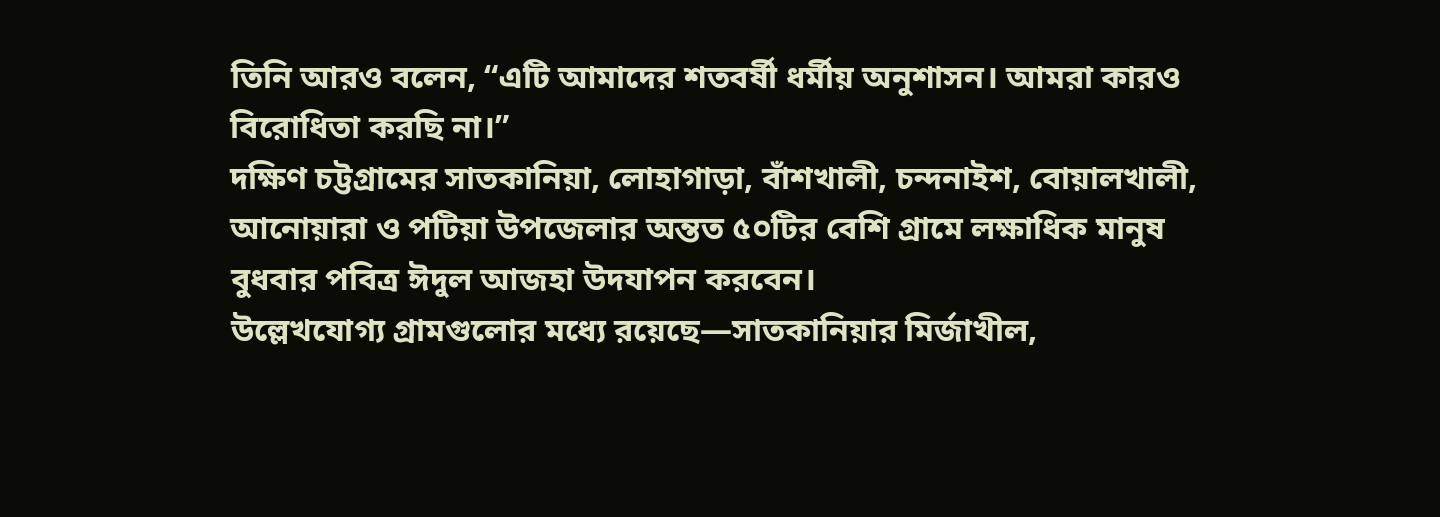তিনি আরও বলেন, “এটি আমাদের শতবর্ষী ধর্মীয় অনুশাসন। আমরা কারও বিরোধিতা করছি না।”
দক্ষিণ চট্টগ্রামের সাতকানিয়া, লোহাগাড়া, বাঁশখালী, চন্দনাইশ, বোয়ালখালী, আনোয়ারা ও পটিয়া উপজেলার অন্তত ৫০টির বেশি গ্রামে লক্ষাধিক মানুষ বুধবার পবিত্র ঈদুল আজহা উদযাপন করবেন।
উল্লেখযোগ্য গ্রামগুলোর মধ্যে রয়েছে—সাতকানিয়ার মির্জাখীল,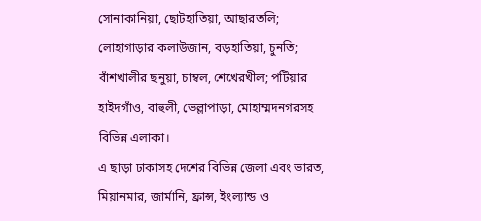সোনাকানিয়া, ছোটহাতিয়া, আছারতলি; লোহাগাড়ার কলাউজান, বড়হাতিয়া, চুনতি; বাঁশখালীর ছনুয়া, চাম্বল, শেখেরখীল; পটিয়ার হাইদগাঁও, বাহুলী, ভেল্লাপাড়া, মোহাম্মদনগরসহ বিভিন্ন এলাকা।
এ ছাড়া ঢাকাসহ দেশের বিভিন্ন জেলা এবং ভারত, মিয়ানমার, জার্মানি, ফ্রান্স, ইংল্যান্ড ও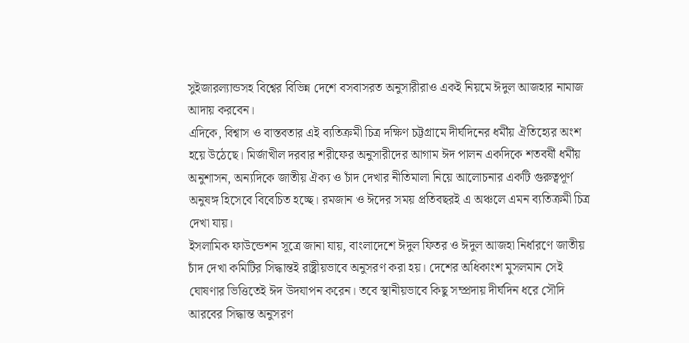সুইজারল্যান্ডসহ বিশ্বের বিভিন্ন দেশে বসবাসরত অনুসারীরাও একই নিয়মে ঈদুল আজহার নামাজ আদায় করবেন।
এদিকে, বিশ্বাস ও বাস্তবতার এই ব্যতিক্রমী চিত্র দক্ষিণ চট্টগ্রামে দীর্ঘদিনের ধর্মীয় ঐতিহ্যের অংশ হয়ে উঠেছে। মির্জাখীল দরবার শরীফের অনুসারীদের আগাম ঈদ পালন একদিকে শতবর্ষী ধর্মীয় অনুশাসন, অন্যদিকে জাতীয় ঐক্য ও চাঁদ দেখার নীতিমালা নিয়ে আলোচনার একটি গুরুত্বপূর্ণ অনুষঙ্গ হিসেবে বিবেচিত হচ্ছে। রমজান ও ঈদের সময় প্রতিবছরই এ অঞ্চলে এমন ব্যতিক্রমী চিত্র দেখা যায়।
ইসলামিক ফাউন্ডেশন সূত্রে জানা যায়, বাংলাদেশে ঈদুল ফিতর ও ঈদুল আজহা নির্ধারণে জাতীয় চাঁদ দেখা কমিটির সিদ্ধান্তই রাষ্ট্রীয়ভাবে অনুসরণ করা হয়। দেশের অধিকাংশ মুসলমান সেই ঘোষণার ভিত্তিতেই ঈদ উদযাপন করেন। তবে স্থানীয়ভাবে কিছু সম্প্রদায় দীর্ঘদিন ধরে সৌদি আরবের সিদ্ধান্ত অনুসরণ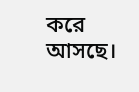করে আসছে।